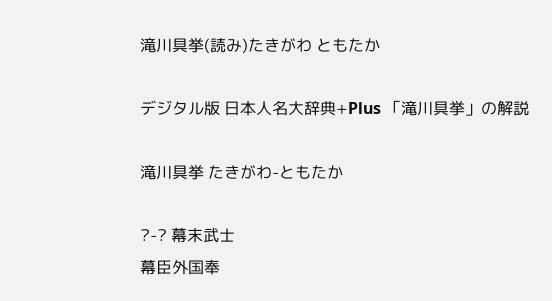滝川具挙(読み)たきがわ ともたか

デジタル版 日本人名大辞典+Plus 「滝川具挙」の解説

滝川具挙 たきがわ-ともたか

?-? 幕末武士
幕臣外国奉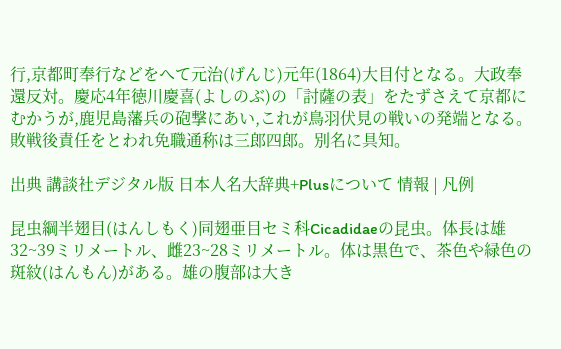行,京都町奉行などをへて元治(げんじ)元年(1864)大目付となる。大政奉還反対。慶応4年徳川慶喜(よしのぶ)の「討薩の表」をたずさえて京都にむかうが,鹿児島藩兵の砲撃にあい,これが鳥羽伏見の戦いの発端となる。敗戦後責任をとわれ免職通称は三郎四郎。別名に具知。

出典 講談社デジタル版 日本人名大辞典+Plusについて 情報 | 凡例

昆虫綱半翅目(はんしもく)同翅亜目セミ科Cicadidaeの昆虫。体長は雄32~39ミリメートル、雌23~28ミリメートル。体は黒色で、茶色や緑色の斑紋(はんもん)がある。雄の腹部は大き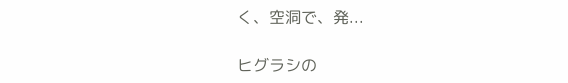く、空洞で、発...

ヒグラシの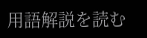用語解説を読む